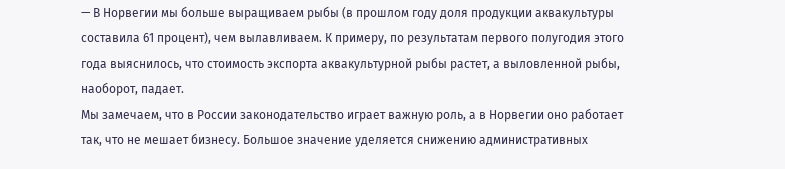— В Норвегии мы больше выращиваем рыбы (в прошлом году доля продукции аквакультуры составила 61 процент), чем вылавливаем. К примеру, по результатам первого полугодия этого года выяснилось, что стоимость экспорта аквакультурной рыбы растет, а выловленной рыбы, наоборот, падает.
Мы замечаем, что в России законодательство играет важную роль, а в Норвегии оно работает так, что не мешает бизнесу. Большое значение уделяется снижению административных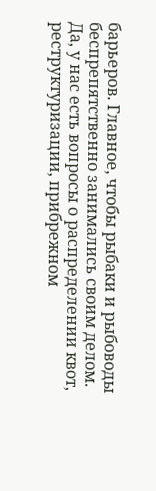барьеров. Главное, чтобы рыбаки и рыбоводы беспрепятственно занимались своим делом. Да, у нас есть вопросы о распределении квот, реструктуризации, прибрежном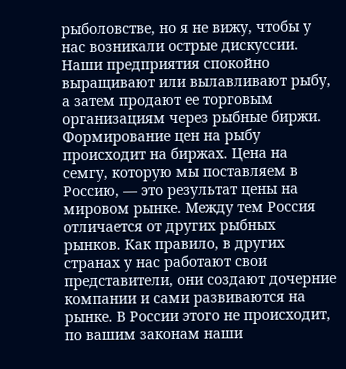рыболовстве, но я не вижу, чтобы у нас возникали острые дискуссии.
Наши предприятия спокойно выращивают или вылавливают рыбу, а затем продают ее торговым организациям через рыбные биржи. Формирование цен на рыбу происходит на биржах. Цена на семгу, которую мы поставляем в Россию, — это результат цены на мировом рынке. Между тем Россия отличается от других рыбных рынков. Как правило, в других странах у нас работают свои представители, они создают дочерние компании и сами развиваются на рынке. В России этого не происходит, по вашим законам наши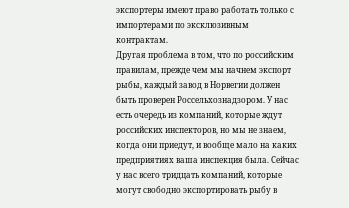экспортеры имеют право работать только с импортерами по эксклюзивным контрактам.
Другая проблема в том, что по российским правилам, прежде чем мы начнем экспорт рыбы, каждый завод в Норвегии должен быть проверен Россельхознадзором. У нас есть очередь из компаний, которые ждут российских инспекторов, но мы не знаем, когда они приедут, и вообще мало на каких предприятиях ваша инспекция была. Сейчас у нас всего тридцать компаний, которые могут свободно экспортировать рыбу в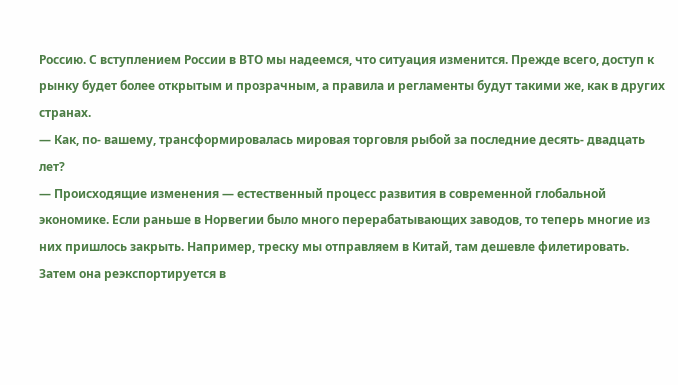Россию. С вступлением России в ВТО мы надеемся, что ситуация изменится. Прежде всего, доступ к рынку будет более открытым и прозрачным, а правила и регламенты будут такими же, как в других странах.
— Как, по- вашему, трансформировалась мировая торговля рыбой за последние десять- двадцать лет?
— Происходящие изменения — естественный процесс развития в современной глобальной экономике. Если раньше в Норвегии было много перерабатывающих заводов, то теперь многие из них пришлось закрыть. Например, треску мы отправляем в Китай, там дешевле филетировать. Затем она реэкспортируется в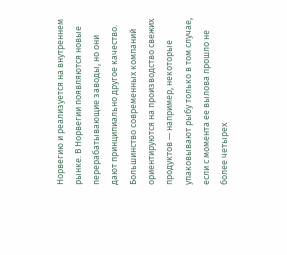Норвегию и реализуется на внутреннем рынке. В Норвегии появляются новые перерабатывающие заводы, но они дают принципиально другое качество. Большинство современных компаний ориентируются на производство свежих продуктов — например, некоторые упаковывают рыбу только в том случае, если с момента ее вылова прошло не более четырех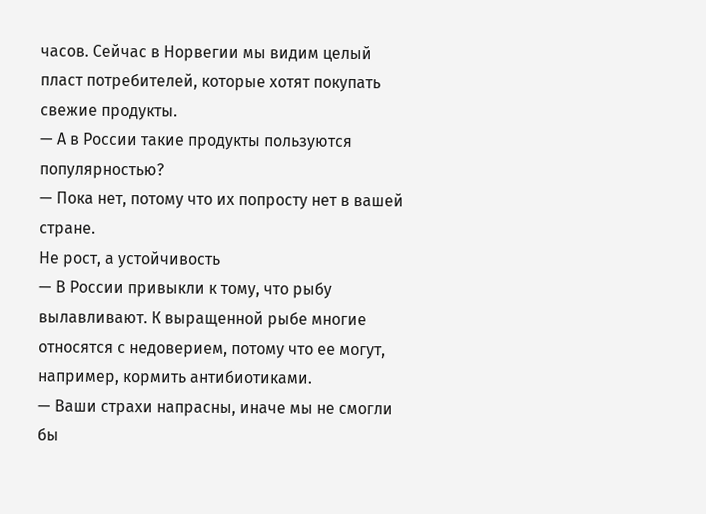часов. Сейчас в Норвегии мы видим целый пласт потребителей, которые хотят покупать свежие продукты.
— А в России такие продукты пользуются популярностью?
— Пока нет, потому что их попросту нет в вашей стране.
Не рост, а устойчивость
— В России привыкли к тому, что рыбу вылавливают. К выращенной рыбе многие относятся с недоверием, потому что ее могут, например, кормить антибиотиками.
— Ваши страхи напрасны, иначе мы не смогли бы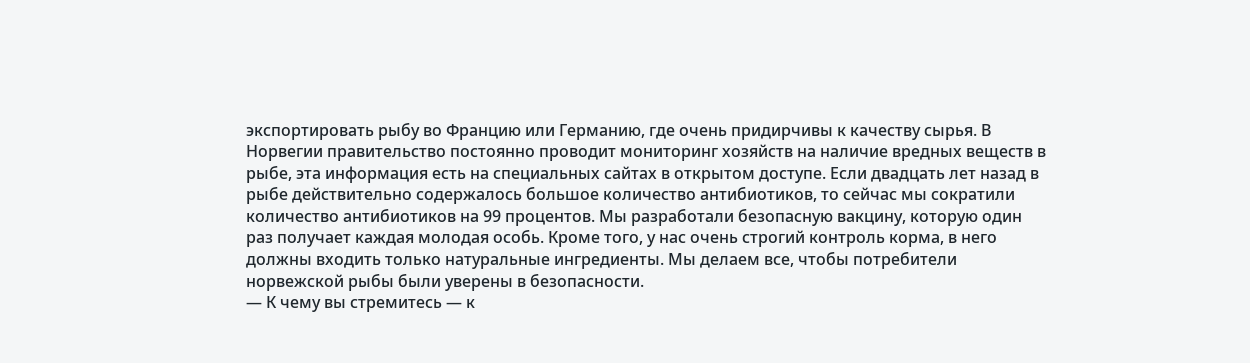экспортировать рыбу во Францию или Германию, где очень придирчивы к качеству сырья. В Норвегии правительство постоянно проводит мониторинг хозяйств на наличие вредных веществ в рыбе, эта информация есть на специальных сайтах в открытом доступе. Если двадцать лет назад в рыбе действительно содержалось большое количество антибиотиков, то сейчас мы сократили количество антибиотиков на 99 процентов. Мы разработали безопасную вакцину, которую один раз получает каждая молодая особь. Кроме того, у нас очень строгий контроль корма, в него должны входить только натуральные ингредиенты. Мы делаем все, чтобы потребители норвежской рыбы были уверены в безопасности.
— К чему вы стремитесь — к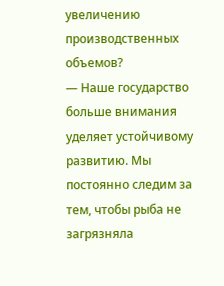увеличению производственных объемов?
— Наше государство больше внимания уделяет устойчивому развитию. Мы постоянно следим за тем, чтобы рыба не загрязняла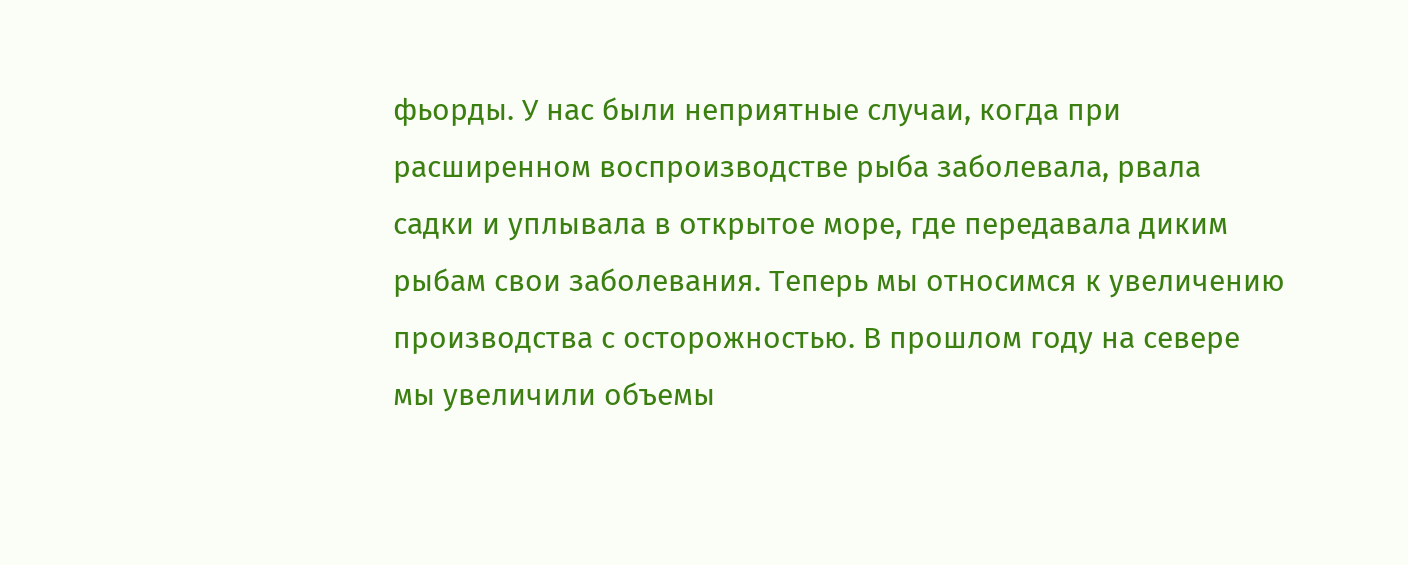фьорды. У нас были неприятные случаи, когда при расширенном воспроизводстве рыба заболевала, рвала садки и уплывала в открытое море, где передавала диким рыбам свои заболевания. Теперь мы относимся к увеличению производства с осторожностью. В прошлом году на севере мы увеличили объемы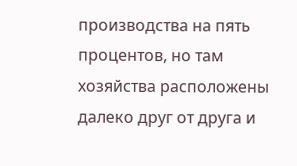производства на пять процентов, но там хозяйства расположены далеко друг от друга и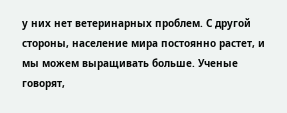у них нет ветеринарных проблем. С другой стороны, население мира постоянно растет, и мы можем выращивать больше. Ученые говорят,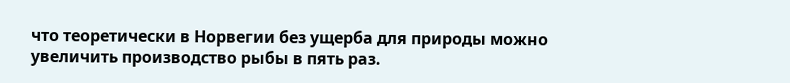что теоретически в Норвегии без ущерба для природы можно увеличить производство рыбы в пять раз.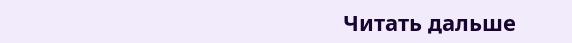Читать дальше